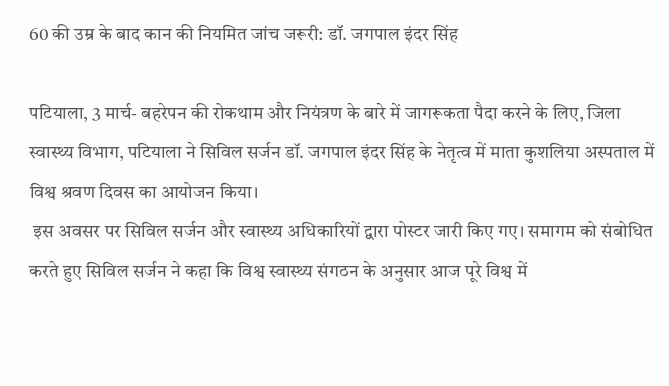60 की उम्र के बाद कान की नियमित जांच जरूरी: डॉ. जगपाल इंदर सिंह

पटियाला, 3 मार्च- बहरेपन की रोकथाम और नियंत्रण के बारे में जागरूकता पैदा करने के लिए, जिला स्वास्थ्य विभाग, पटियाला ने सिविल सर्जन डॉ. जगपाल इंदर सिंह के नेतृत्व में माता कुशलिया अस्पताल में विश्व श्रवण दिवस का आयोजन किया।
 इस अवसर पर सिविल सर्जन और स्वास्थ्य अधिकारियों द्वारा पोस्टर जारी किए गए। समागम को संबोधित करते हुए सिविल सर्जन ने कहा कि विश्व स्वास्थ्य संगठन के अनुसार आज पूरे विश्व में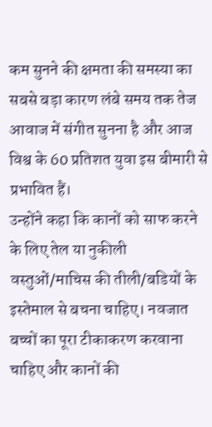कम सुनने की क्षमता की समस्या का सबसे बड़ा कारण लंबे समय तक तेज आवाज में संगीत सुनना है और आज विश्व के 60 प्रतिशत युवा इस बीमारी से प्रभावित हैं।
उन्होंने कहा कि कानों को साफ करने के लिए तेल या नुकीली वस्तुओं/माचिस की तीली/बडियों के इस्तेमाल से बचना चाहिए। नवजात बच्चों का पूरा टीकाकरण करवाना चाहिए और कानों की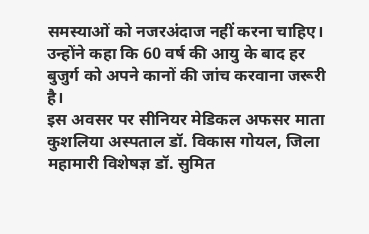समस्याओं को नजरअंदाज नहीं करना चाहिए। उन्होंने कहा कि 60 वर्ष की आयु के बाद हर बुजुर्ग को अपने कानों की जांच करवाना जरूरी है।
इस अवसर पर सीनियर मेडिकल अफसर माता कुशलिया अस्पताल डॉ. विकास गोयल, जिला महामारी विशेषज्ञ डॉ. सुमित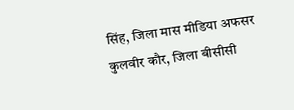सिंह, जिला मास मीडिया अफसर कुलवीर कौर, जिला बीसीसी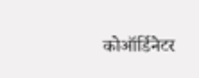कोऑर्डिनेटर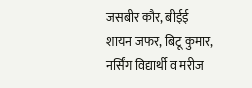जसबीर कौर, बीईई शायन जफर, बिटू कुमार, नर्सिंग विद्यार्थी व मरीज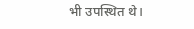भी उपस्थित थे।